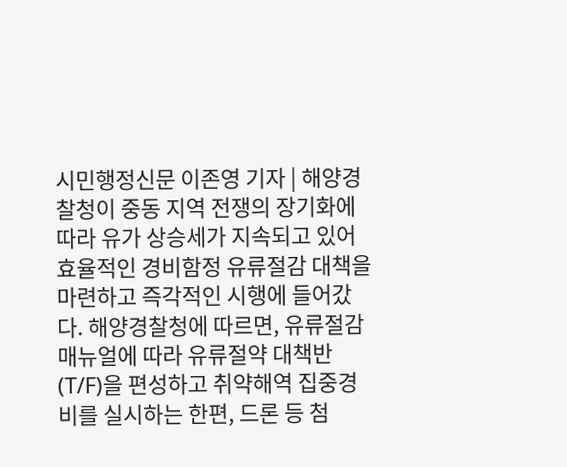시민행정신문 이존영 기자 | 해양경찰청이 중동 지역 전쟁의 장기화에 따라 유가 상승세가 지속되고 있어 효율적인 경비함정 유류절감 대책을 마련하고 즉각적인 시행에 들어갔다. 해양경찰청에 따르면, 유류절감 매뉴얼에 따라 유류절약 대책반(T/F)을 편성하고 취약해역 집중경비를 실시하는 한편, 드론 등 첨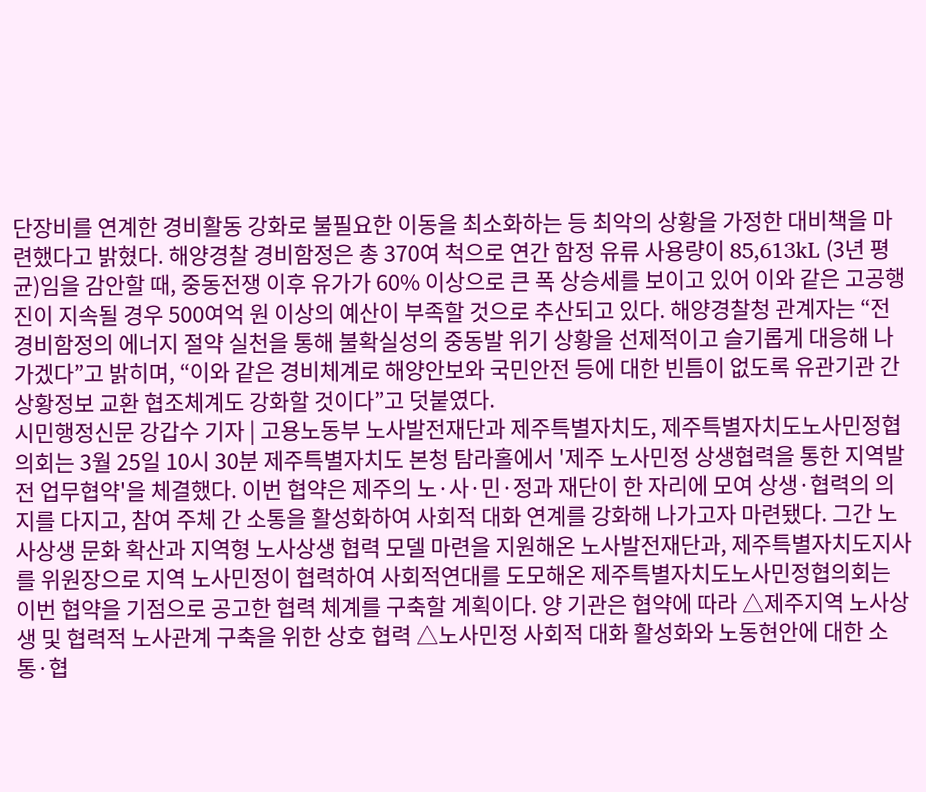단장비를 연계한 경비활동 강화로 불필요한 이동을 최소화하는 등 최악의 상황을 가정한 대비책을 마련했다고 밝혔다. 해양경찰 경비함정은 총 370여 척으로 연간 함정 유류 사용량이 85,613kL (3년 평균)임을 감안할 때, 중동전쟁 이후 유가가 60% 이상으로 큰 폭 상승세를 보이고 있어 이와 같은 고공행진이 지속될 경우 500여억 원 이상의 예산이 부족할 것으로 추산되고 있다. 해양경찰청 관계자는 “전 경비함정의 에너지 절약 실천을 통해 불확실성의 중동발 위기 상황을 선제적이고 슬기롭게 대응해 나가겠다”고 밝히며, “이와 같은 경비체계로 해양안보와 국민안전 등에 대한 빈틈이 없도록 유관기관 간 상황정보 교환 협조체계도 강화할 것이다”고 덧붙였다.
시민행정신문 강갑수 기자 | 고용노동부 노사발전재단과 제주특별자치도, 제주특별자치도노사민정협의회는 3월 25일 10시 30분 제주특별자치도 본청 탐라홀에서 '제주 노사민정 상생협력을 통한 지역발전 업무협약'을 체결했다. 이번 협약은 제주의 노·사·민·정과 재단이 한 자리에 모여 상생·협력의 의지를 다지고, 참여 주체 간 소통을 활성화하여 사회적 대화 연계를 강화해 나가고자 마련됐다. 그간 노사상생 문화 확산과 지역형 노사상생 협력 모델 마련을 지원해온 노사발전재단과, 제주특별자치도지사를 위원장으로 지역 노사민정이 협력하여 사회적연대를 도모해온 제주특별자치도노사민정협의회는 이번 협약을 기점으로 공고한 협력 체계를 구축할 계획이다. 양 기관은 협약에 따라 △제주지역 노사상생 및 협력적 노사관계 구축을 위한 상호 협력 △노사민정 사회적 대화 활성화와 노동현안에 대한 소통·협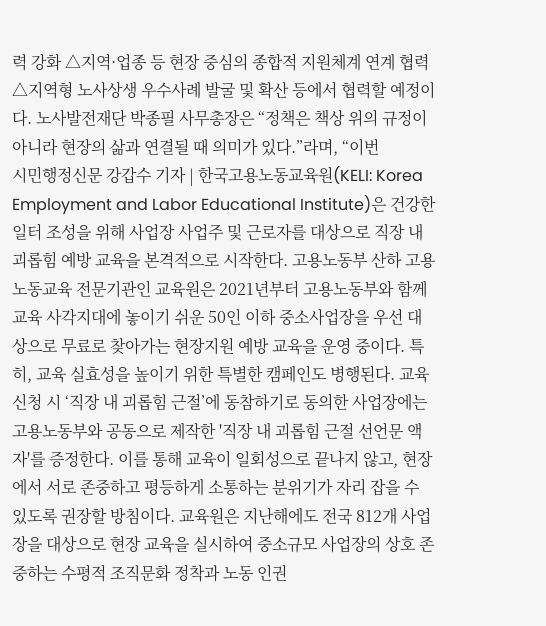력 강화 △지역·업종 등 현장 중심의 종합적 지원체계 연계 협력 △지역형 노사상생 우수사례 발굴 및 확산 등에서 협력할 예정이다. 노사발전재단 박종필 사무총장은 “정책은 책상 위의 규정이 아니라 현장의 삶과 연결될 때 의미가 있다.”라며, “이번
시민행정신문 강갑수 기자 | 한국고용노동교육원(KELI: Korea Employment and Labor Educational Institute)은 건강한 일터 조성을 위해 사업장 사업주 및 근로자를 대상으로 직장 내 괴롭힘 예방 교육을 본격적으로 시작한다. 고용노동부 산하 고용노동교육 전문기관인 교육원은 2021년부터 고용노동부와 함께 교육 사각지대에 놓이기 쉬운 50인 이하 중소사업장을 우선 대상으로 무료로 찾아가는 현장지원 예방 교육을 운영 중이다. 특히, 교육 실효성을 높이기 위한 특별한 캠페인도 병행된다. 교육신청 시 ‘직장 내 괴롭힘 근절’에 동참하기로 동의한 사업장에는 고용노동부와 공동으로 제작한 '직장 내 괴롭힘 근절 선언문 액자'를 증정한다. 이를 통해 교육이 일회성으로 끝나지 않고, 현장에서 서로 존중하고 평등하게 소통하는 분위기가 자리 잡을 수 있도록 권장할 방침이다. 교육원은 지난해에도 전국 812개 사업장을 대상으로 현장 교육을 실시하여 중소규모 사업장의 상호 존중하는 수평적 조직문화 정착과 노동 인권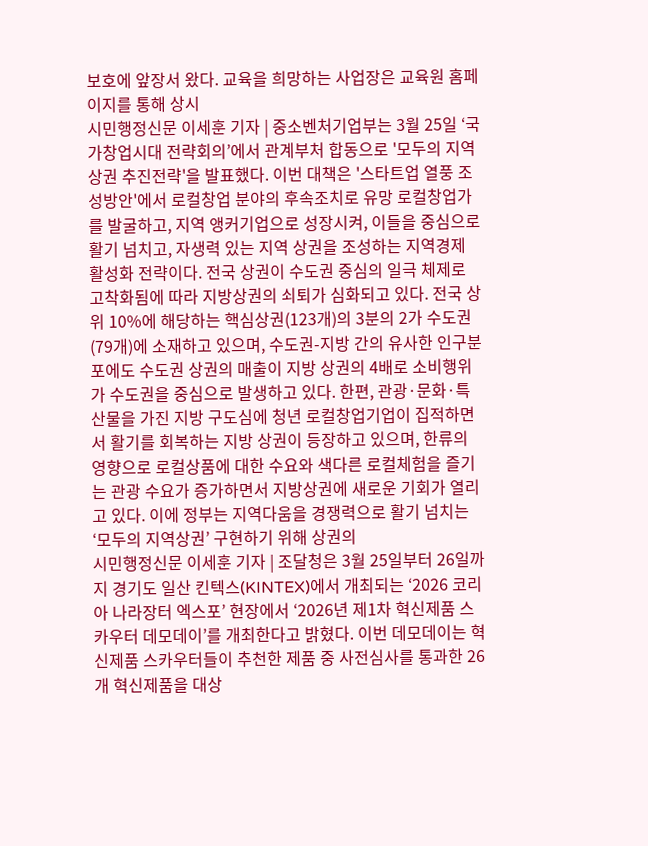보호에 앞장서 왔다. 교육을 희망하는 사업장은 교육원 홈페이지를 통해 상시
시민행정신문 이세훈 기자 | 중소벤처기업부는 3월 25일 ‘국가창업시대 전략회의’에서 관계부처 합동으로 '모두의 지역상권 추진전략'을 발표했다. 이번 대책은 '스타트업 열풍 조성방안'에서 로컬창업 분야의 후속조치로 유망 로컬창업가를 발굴하고, 지역 앵커기업으로 성장시켜, 이들을 중심으로 활기 넘치고, 자생력 있는 지역 상권을 조성하는 지역경제 활성화 전략이다. 전국 상권이 수도권 중심의 일극 체제로 고착화됨에 따라 지방상권의 쇠퇴가 심화되고 있다. 전국 상위 10%에 해당하는 핵심상권(123개)의 3분의 2가 수도권(79개)에 소재하고 있으며, 수도권-지방 간의 유사한 인구분포에도 수도권 상권의 매출이 지방 상권의 4배로 소비행위가 수도권을 중심으로 발생하고 있다. 한편, 관광·문화·특산물을 가진 지방 구도심에 청년 로컬창업기업이 집적하면서 활기를 회복하는 지방 상권이 등장하고 있으며, 한류의 영향으로 로컬상품에 대한 수요와 색다른 로컬체험을 즐기는 관광 수요가 증가하면서 지방상권에 새로운 기회가 열리고 있다. 이에 정부는 지역다움을 경쟁력으로 활기 넘치는 ‘모두의 지역상권’ 구현하기 위해 상권의
시민행정신문 이세훈 기자 | 조달청은 3월 25일부터 26일까지 경기도 일산 킨텍스(KINTEX)에서 개최되는 ‘2026 코리아 나라장터 엑스포’ 현장에서 ‘2026년 제1차 혁신제품 스카우터 데모데이’를 개최한다고 밝혔다. 이번 데모데이는 혁신제품 스카우터들이 추천한 제품 중 사전심사를 통과한 26개 혁신제품을 대상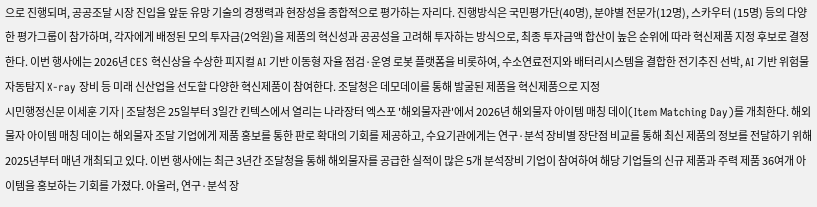으로 진행되며, 공공조달 시장 진입을 앞둔 유망 기술의 경쟁력과 현장성을 종합적으로 평가하는 자리다. 진행방식은 국민평가단(40명), 분야별 전문가(12명), 스카우터 (15명) 등의 다양한 평가그룹이 참가하며, 각자에게 배정된 모의 투자금(2억원)을 제품의 혁신성과 공공성을 고려해 투자하는 방식으로, 최종 투자금액 합산이 높은 순위에 따라 혁신제품 지정 후보로 결정한다. 이번 행사에는 2026년 CES 혁신상을 수상한 피지컬 AI 기반 이동형 자율 점검·운영 로봇 플랫폼을 비롯하여, 수소연료전지와 배터리시스템을 결합한 전기추진 선박, AI 기반 위험물 자동탐지 X-ray 장비 등 미래 신산업을 선도할 다양한 혁신제품이 참여한다. 조달청은 데모데이를 통해 발굴된 제품을 혁신제품으로 지정
시민행정신문 이세훈 기자 | 조달청은 25일부터 3일간 킨텍스에서 열리는 나라장터 엑스포 '해외물자관'에서 2026년 해외물자 아이템 매칭 데이(Item Matching Day)를 개최한다. 해외물자 아이템 매칭 데이는 해외물자 조달 기업에게 제품 홍보를 통한 판로 확대의 기회를 제공하고, 수요기관에게는 연구·분석 장비별 장단점 비교를 통해 최신 제품의 정보를 전달하기 위해 2025년부터 매년 개최되고 있다. 이번 행사에는 최근 3년간 조달청을 통해 해외물자를 공급한 실적이 많은 5개 분석장비 기업이 참여하여 해당 기업들의 신규 제품과 주력 제품 36여개 아이템을 홍보하는 기회를 가졌다. 아울러, 연구·분석 장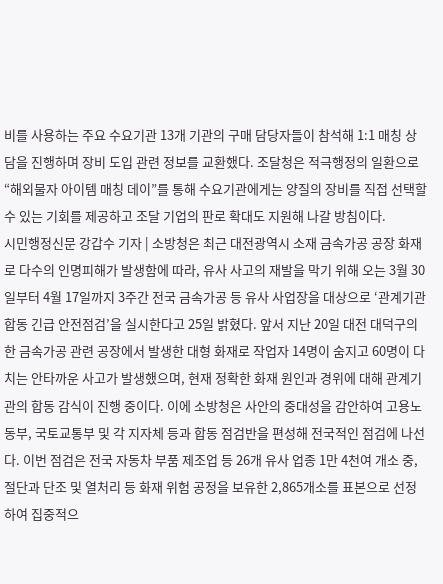비를 사용하는 주요 수요기관 13개 기관의 구매 담당자들이 참석해 1:1 매칭 상담을 진행하며 장비 도입 관련 정보를 교환했다. 조달청은 적극행정의 일환으로 “해외물자 아이템 매칭 데이”를 통해 수요기관에게는 양질의 장비를 직접 선택할 수 있는 기회를 제공하고 조달 기업의 판로 확대도 지원해 나갈 방침이다.
시민행정신문 강갑수 기자 | 소방청은 최근 대전광역시 소재 금속가공 공장 화재로 다수의 인명피해가 발생함에 따라, 유사 사고의 재발을 막기 위해 오는 3월 30일부터 4월 17일까지 3주간 전국 금속가공 등 유사 사업장을 대상으로 ‘관계기관 합동 긴급 안전점검’을 실시한다고 25일 밝혔다. 앞서 지난 20일 대전 대덕구의 한 금속가공 관련 공장에서 발생한 대형 화재로 작업자 14명이 숨지고 60명이 다치는 안타까운 사고가 발생했으며, 현재 정확한 화재 원인과 경위에 대해 관계기관의 합동 감식이 진행 중이다. 이에 소방청은 사안의 중대성을 감안하여 고용노동부, 국토교통부 및 각 지자체 등과 합동 점검반을 편성해 전국적인 점검에 나선다. 이번 점검은 전국 자동차 부품 제조업 등 26개 유사 업종 1만 4천여 개소 중, 절단과 단조 및 열처리 등 화재 위험 공정을 보유한 2,865개소를 표본으로 선정하여 집중적으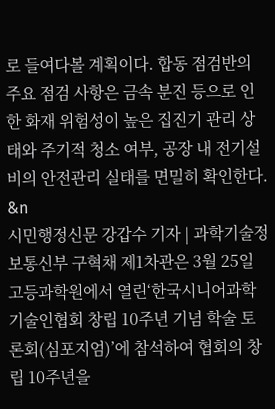로 들여다볼 계획이다. 합동 점검반의 주요 점검 사항은 금속 분진 등으로 인한 화재 위험성이 높은 집진기 관리 상태와 주기적 청소 여부, 공장 내 전기설비의 안전관리 실태를 면밀히 확인한다. &n
시민행정신문 강갑수 기자 | 과학기술정보통신부 구혁채 제1차관은 3월 25일 고등과학원에서 열린‘한국시니어과학기술인협회 창립 10주년 기념 학술 토론회(심포지엄)’에 참석하여 협회의 창립 10주년을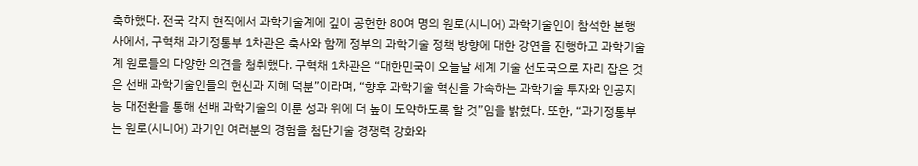축하했다. 전국 각지 현직에서 과학기술계에 깊이 공헌한 80여 명의 원로(시니어) 과학기술인이 참석한 본행사에서, 구혁채 과기정통부 1차관은 축사와 함께 정부의 과학기술 정책 방향에 대한 강연을 진행하고 과학기술계 원로들의 다양한 의견을 청취했다. 구혁채 1차관은 “대한민국이 오늘날 세계 기술 선도국으로 자리 잡은 것은 선배 과학기술인들의 헌신과 지혜 덕분”이라며, “향후 과학기술 혁신을 가속하는 과학기술 투자와 인공지능 대전환을 통해 선배 과학기술의 이룬 성과 위에 더 높이 도약하도록 할 것”임을 밝혔다. 또한, “과기정통부는 원로(시니어) 과기인 여러분의 경험을 첨단기술 경쟁력 강화와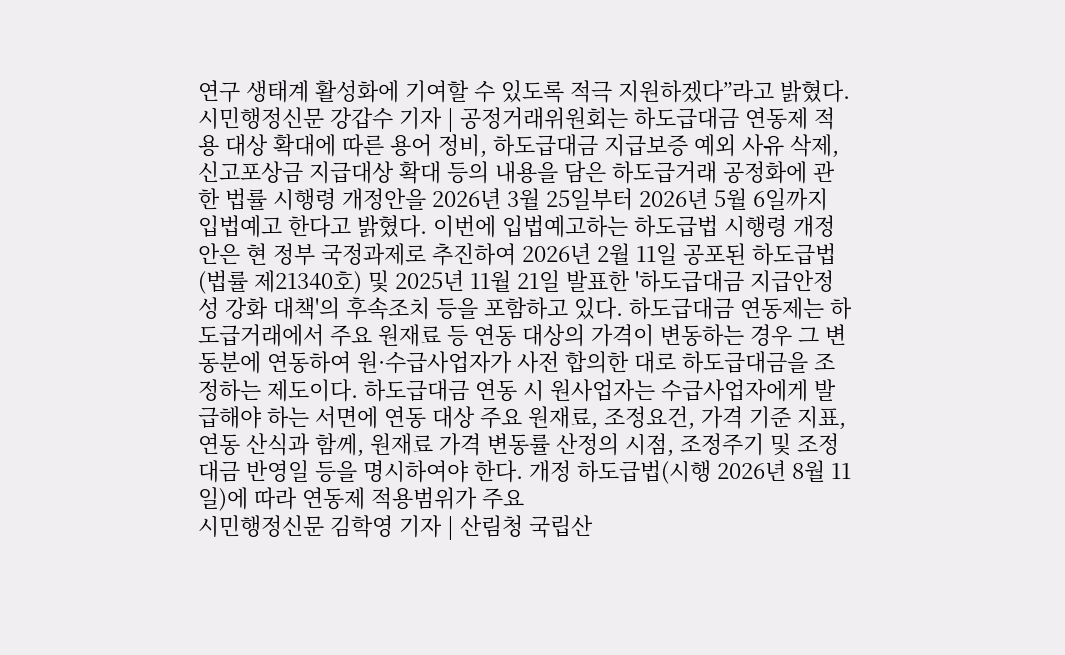연구 생태계 활성화에 기여할 수 있도록 적극 지원하겠다”라고 밝혔다.
시민행정신문 강갑수 기자 | 공정거래위원회는 하도급대금 연동제 적용 대상 확대에 따른 용어 정비, 하도급대금 지급보증 예외 사유 삭제, 신고포상금 지급대상 확대 등의 내용을 담은 하도급거래 공정화에 관한 법률 시행령 개정안을 2026년 3월 25일부터 2026년 5월 6일까지 입법예고 한다고 밝혔다. 이번에 입법예고하는 하도급법 시행령 개정안은 현 정부 국정과제로 추진하여 2026년 2월 11일 공포된 하도급법(법률 제21340호) 및 2025년 11월 21일 발표한 '하도급대금 지급안정성 강화 대책'의 후속조치 등을 포함하고 있다. 하도급대금 연동제는 하도급거래에서 주요 원재료 등 연동 대상의 가격이 변동하는 경우 그 변동분에 연동하여 원·수급사업자가 사전 합의한 대로 하도급대금을 조정하는 제도이다. 하도급대금 연동 시 원사업자는 수급사업자에게 발급해야 하는 서면에 연동 대상 주요 원재료, 조정요건, 가격 기준 지표, 연동 산식과 함께, 원재료 가격 변동률 산정의 시점, 조정주기 및 조정대금 반영일 등을 명시하여야 한다. 개정 하도급법(시행 2026년 8월 11일)에 따라 연동제 적용범위가 주요
시민행정신문 김학영 기자 | 산림청 국립산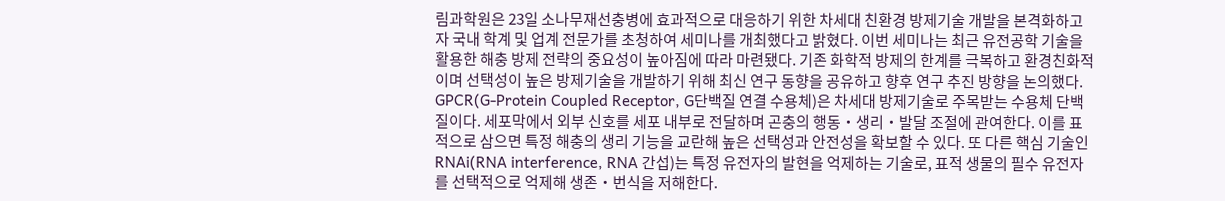림과학원은 23일 소나무재선충병에 효과적으로 대응하기 위한 차세대 친환경 방제기술 개발을 본격화하고자 국내 학계 및 업계 전문가를 초청하여 세미나를 개최했다고 밝혔다. 이번 세미나는 최근 유전공학 기술을 활용한 해충 방제 전략의 중요성이 높아짐에 따라 마련됐다. 기존 화학적 방제의 한계를 극복하고 환경친화적이며 선택성이 높은 방제기술을 개발하기 위해 최신 연구 동향을 공유하고 향후 연구 추진 방향을 논의했다. GPCR(G-Protein Coupled Receptor, G단백질 연결 수용체)은 차세대 방제기술로 주목받는 수용체 단백질이다. 세포막에서 외부 신호를 세포 내부로 전달하며 곤충의 행동‧생리‧발달 조절에 관여한다. 이를 표적으로 삼으면 특정 해충의 생리 기능을 교란해 높은 선택성과 안전성을 확보할 수 있다. 또 다른 핵심 기술인 RNAi(RNA interference, RNA 간섭)는 특정 유전자의 발현을 억제하는 기술로, 표적 생물의 필수 유전자를 선택적으로 억제해 생존‧번식을 저해한다.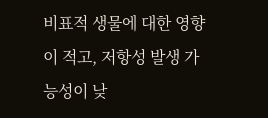비표적 생물에 대한 영향이 적고, 저항성 발생 가능성이 낮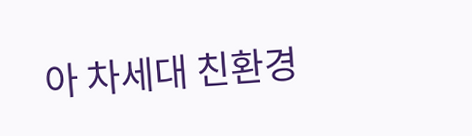아 차세대 친환경